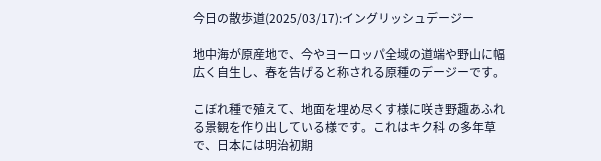今日の散歩道(2025/03/17):イングリッシュデージー

地中海が原産地で、今やヨーロッパ全域の道端や野山に幅広く自生し、春を告げると称される原種のデージーです。

こぼれ種で殖えて、地面を埋め尽くす様に咲き野趣あふれる景観を作り出している様です。これはキク科 の多年草で、日本には明治初期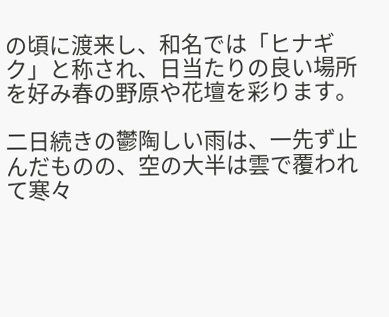の頃に渡来し、和名では「ヒナギク」と称され、日当たりの良い場所を好み春の野原や花壇を彩ります。

二日続きの鬱陶しい雨は、一先ず止んだものの、空の大半は雲で覆われて寒々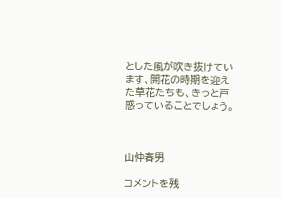とした風が吹き抜けています、開花の時期を迎えた草花たちも、きっと戸惑っていることでしょう。



山仲春男

コメントを残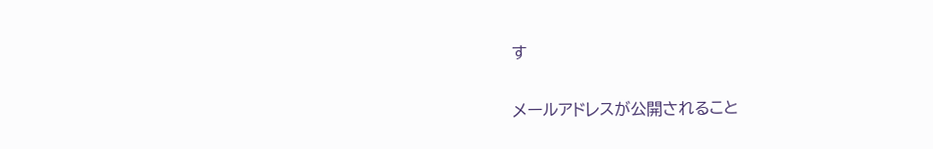す

メールアドレスが公開されること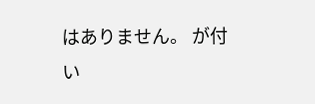はありません。 が付い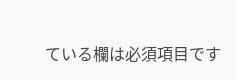ている欄は必須項目です